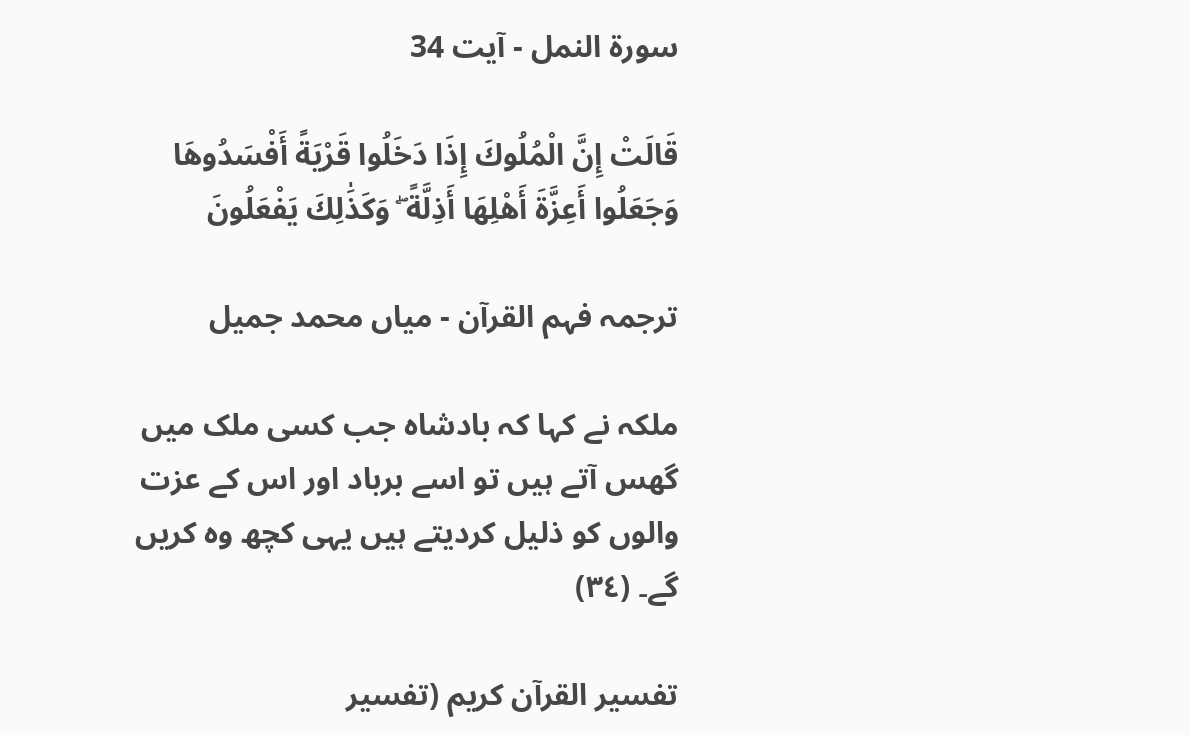سورة النمل - آیت 34

قَالَتْ إِنَّ الْمُلُوكَ إِذَا دَخَلُوا قَرْيَةً أَفْسَدُوهَا وَجَعَلُوا أَعِزَّةَ أَهْلِهَا أَذِلَّةً ۖ وَكَذَٰلِكَ يَفْعَلُونَ

ترجمہ فہم القرآن - میاں محمد جمیل

ملکہ نے کہا کہ بادشاہ جب کسی ملک میں گھس آتے ہیں تو اسے برباد اور اس کے عزت والوں کو ذلیل کردیتے ہیں یہی کچھ وہ کریں گے۔ (٣٤)

تفسیر القرآن کریم (تفسیر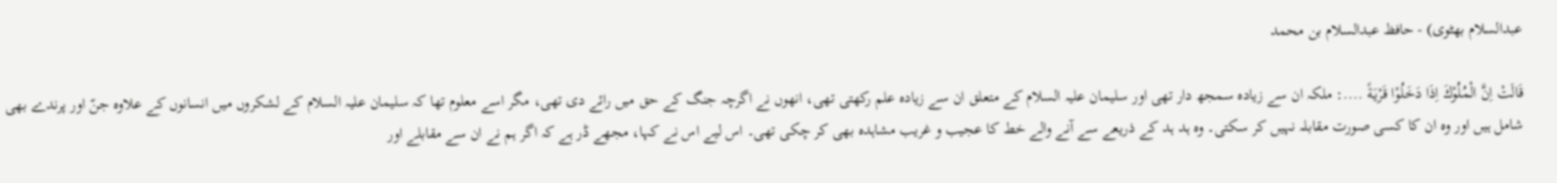عبدالسلام بھٹوی) - حافظ عبدالسلام بن محمد

قَالَتْ اِنَّ الْمُلُوْكَ اِذَا دَخَلُوْا قَرْيَةً ....: ملکہ ان سے زیادہ سمجھ دار تھی اور سلیمان علیہ السلام کے متعلق ان سے زیادہ علم رکھتی تھی، انھوں نے اگرچہ جنگ کے حق میں رائے دی تھی، مگر اسے معلوم تھا کہ سلیمان علیہ السلام کے لشکروں میں انسانوں کے علاوہ جنّ اور پرندے بھی شامل ہیں اور وہ ان کا کسی صورت مقابلہ نہیں کر سکتی۔ وہ ہد ہد کے ذریعے سے آنے والے خط کا عجیب و غریب مشاہدہ بھی کر چکی تھی۔ اس لیے اس نے کہا، مجھے ڈر ہے کہ اگر ہم نے ان سے مقابلے اور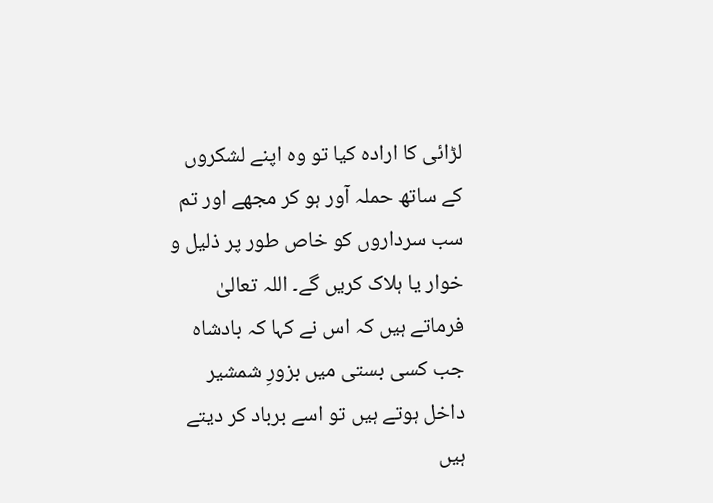لڑائی کا ارادہ کیا تو وہ اپنے لشکروں کے ساتھ حملہ آور ہو کر مجھے اور تم سب سرداروں کو خاص طور پر ذلیل و خوار یا ہلاک کریں گے۔ اللہ تعالیٰ فرماتے ہیں کہ اس نے کہا کہ بادشاہ جب کسی بستی میں بزورِ شمشیر داخل ہوتے ہیں تو اسے برباد کر دیتے ہیں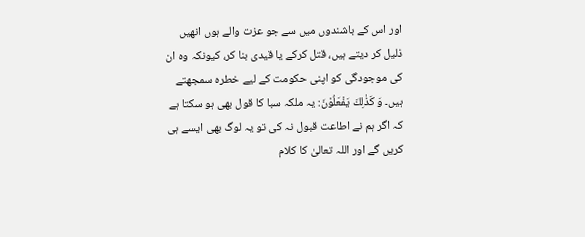اور اس کے باشندوں میں سے جو عزت والے ہوں انھیں ذلیل کر دیتے ہیں، قتل کرکے یا قیدی بنا کر، کیونکہ وہ ان کی موجودگی کو اپنی حکومت کے لیے خطرہ سمجھتے ہیں۔ وَ كَذٰلِكَ يَفْعَلُوْنَ: یہ ملکہ سبا کا قول بھی ہو سکتا ہے کہ اگر ہم نے اطاعت قبول نہ کی تو یہ لوگ بھی ایسے ہی کریں گے اور اللہ تعالیٰ کا کلام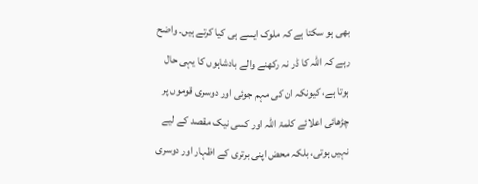بھی ہو سکتا ہے کہ ملوک ایسے ہی کیا کرتے ہیں۔ واضح رہے کہ اللہ کا ڈر نہ رکھنے والے بادشاہوں کا یہی حال ہوتا ہے، کیونکہ ان کی مہم جوئی اور دوسری قوموں پر چڑھائی اعلائے کلمۃ اللہ اور کسی نیک مقصد کے لیے نہیں ہوتی، بلکہ محض اپنی برتری کے اظہار اور دوسری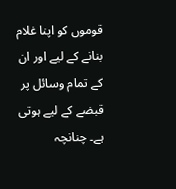قوموں کو اپنا غلام بنانے کے لیے اور ان کے تمام وسائل پر قبضے کے لیے ہوتی ہے۔ چنانچہ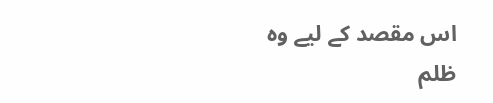اس مقصد کے لیے وہ ظلم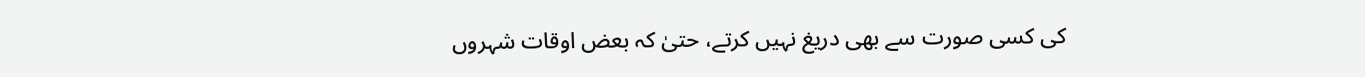کی کسی صورت سے بھی دریغ نہیں کرتے، حتیٰ کہ بعض اوقات شہروں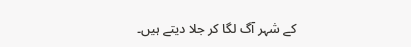کے شہر آگ لگا کر جلا دیتے ہیں۔